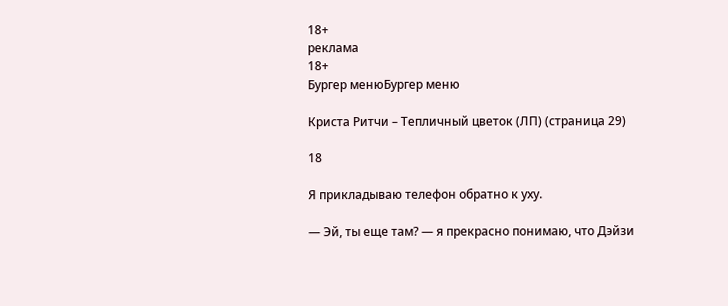18+
реклама
18+
Бургер менюБургер меню

Криста Ритчи – Тепличный цветок (ЛП) (страница 29)

18

Я прикладываю телефон обратно к уху.

— Эй, ты еще там? — я прекрасно понимаю, что Дэйзи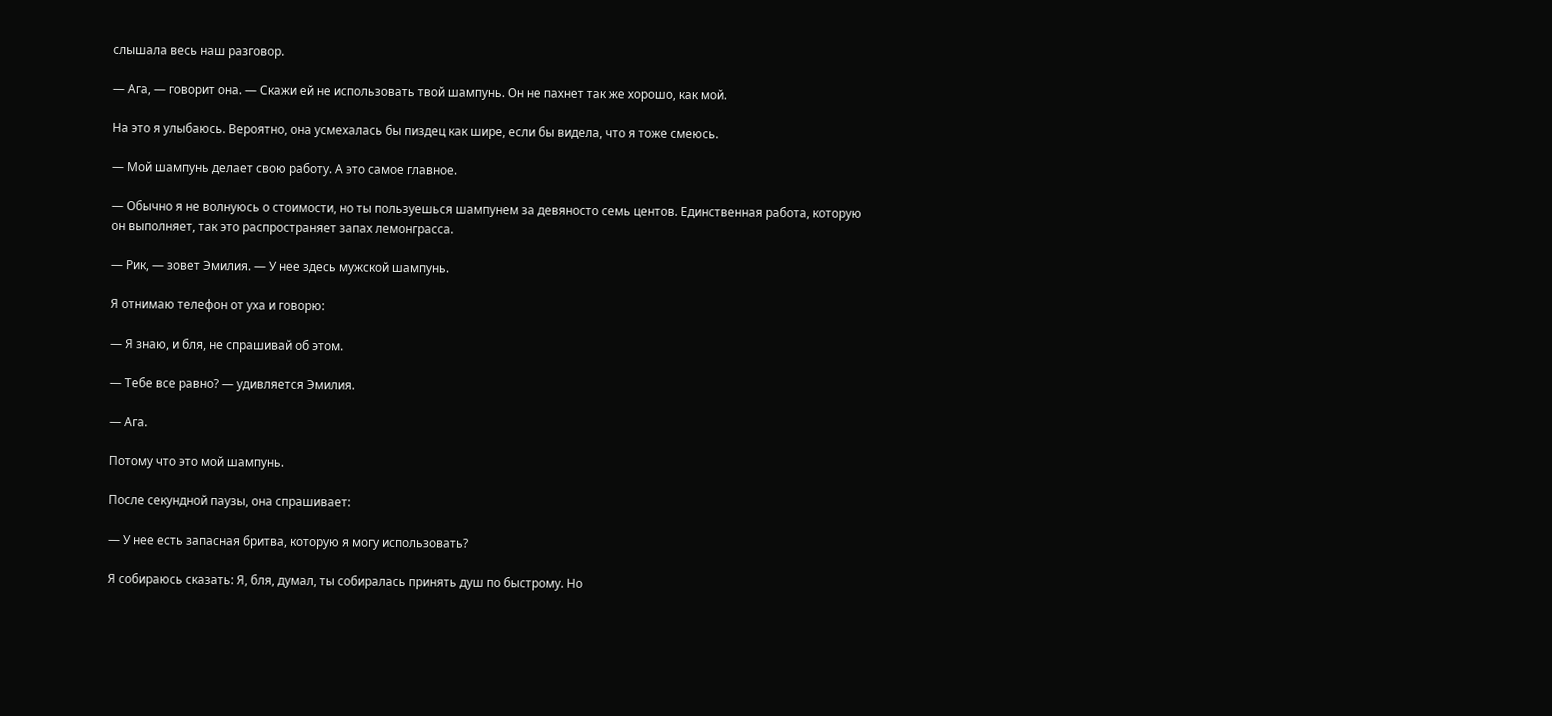слышала весь наш разговор.

— Ага, — говорит она. — Скажи ей не использовать твой шампунь. Он не пахнет так же хорошо, как мой.

На это я улыбаюсь. Вероятно, она усмехалась бы пиздец как шире, если бы видела, что я тоже смеюсь.

— Мой шампунь делает свою работу. А это самое главное.

— Обычно я не волнуюсь о стоимости, но ты пользуешься шампунем за девяносто семь центов. Единственная работа, которую он выполняет, так это распространяет запах лемонграсса.

— Рик, — зовет Эмилия. — У нее здесь мужской шампунь.

Я отнимаю телефон от уха и говорю:

— Я знаю, и бля, не спрашивай об этом.

— Тебе все равно? — удивляется Эмилия.

— Ага.

Потому что это мой шампунь.

После секундной паузы, она спрашивает:

— У нее есть запасная бритва, которую я могу использовать?

Я собираюсь сказать: Я, бля, думал, ты собиралась принять душ по быстрому. Но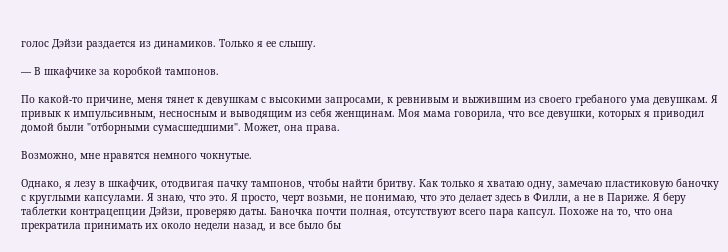голос Дэйзи раздается из динамиков. Только я ее слышу.

— В шкафчике за коробкой тампонов.

По какой-то причине, меня тянет к девушкам с высокими запросами, к ревнивым и выжившим из своего гребаного ума девушкам. Я привык к импульсивным, несносным и выводящим из себя женщинам. Моя мама говорила, что все девушки, которых я приводил домой были "отборными сумасшедшими". Может, она права.

Возможно, мне нравятся немного чокнутые.

Однако, я лезу в шкафчик, отодвигая пачку тампонов, чтобы найти бритву. Как только я хватаю одну, замечаю пластиковую баночку с круглыми капсулами. Я знаю, что это. Я просто, черт возьми, не понимаю, что это делает здесь в Филли, а не в Париже. Я беру таблетки контрацепции Дэйзи, проверяю даты. Баночка почти полная, отсутствуют всего пара капсул. Похоже на то, что она прекратила принимать их около недели назад, и все было бы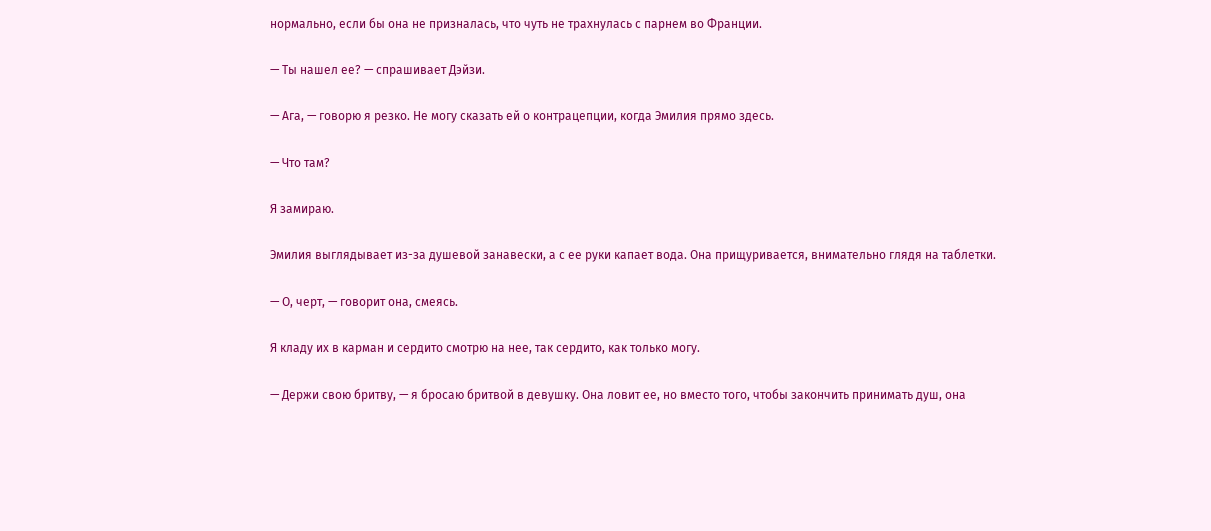нормально, если бы она не призналась, что чуть не трахнулась с парнем во Франции.

— Ты нашел ее? — спрашивает Дэйзи.

— Ага, — говорю я резко. Не могу сказать ей о контрацепции, когда Эмилия прямо здесь.

— Что там?

Я замираю.

Эмилия выглядывает из-за душевой занавески, а с ее руки капает вода. Она прищуривается, внимательно глядя на таблетки.

— О, черт, — говорит она, смеясь.

Я кладу их в карман и сердито смотрю на нее, так сердито, как только могу.

— Держи свою бритву, — я бросаю бритвой в девушку. Она ловит ее, но вместо того, чтобы закончить принимать душ, она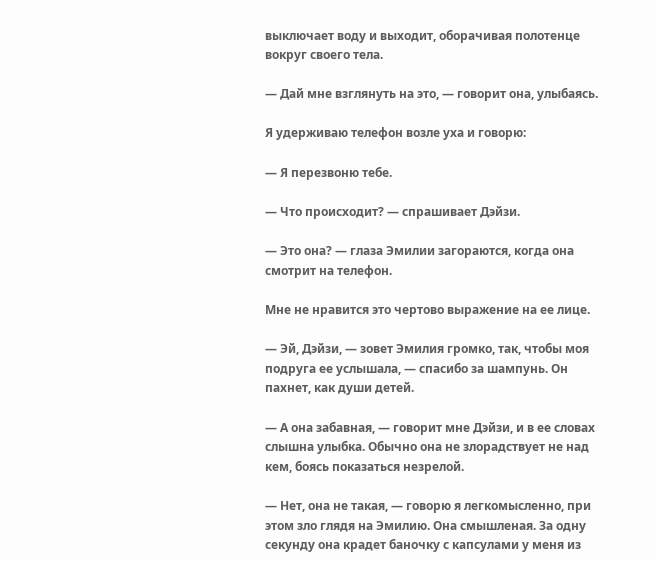выключает воду и выходит, оборачивая полотенце вокруг своего тела.

— Дай мне взглянуть на это, — говорит она, улыбаясь.

Я удерживаю телефон возле уха и говорю:

— Я перезвоню тебе.

— Что происходит? — спрашивает Дэйзи.

— Это она? — глаза Эмилии загораются, когда она смотрит на телефон.

Мне не нравится это чертово выражение на ее лице.

— Эй, Дэйзи, — зовет Эмилия громко, так, чтобы моя подруга ее услышала, — спасибо за шампунь. Он пахнет, как души детей.

— А она забавная, — говорит мне Дэйзи, и в ее словах слышна улыбка. Обычно она не злорадствует не над кем, боясь показаться незрелой.

— Нет, она не такая, — говорю я легкомысленно, при этом зло глядя на Эмилию. Она смышленая. За одну секунду она крадет баночку с капсулами у меня из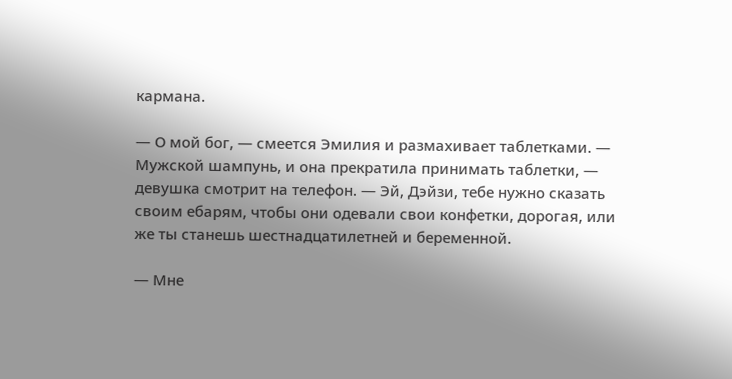кармана.

— О мой бог, — смеется Эмилия и размахивает таблетками. — Мужской шампунь, и она прекратила принимать таблетки, — девушка смотрит на телефон. — Эй, Дэйзи, тебе нужно сказать своим ебарям, чтобы они одевали свои конфетки, дорогая, или же ты станешь шестнадцатилетней и беременной.

— Мне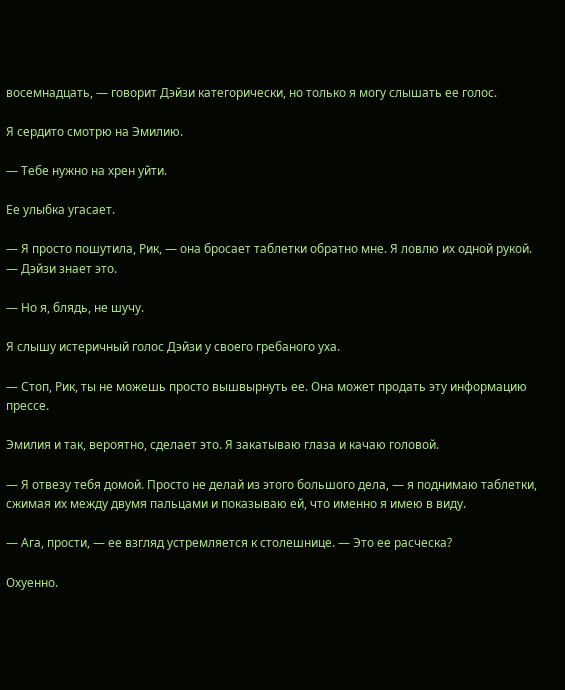восемнадцать, — говорит Дэйзи категорически, но только я могу слышать ее голос.

Я сердито смотрю на Эмилию.

— Тебе нужно на хрен уйти.

Ее улыбка угасает.

— Я просто пошутила, Рик, — она бросает таблетки обратно мне. Я ловлю их одной рукой. — Дэйзи знает это.

— Но я, блядь, не шучу.

Я слышу истеричный голос Дэйзи у своего гребаного уха.

— Стоп, Рик, ты не можешь просто вышвырнуть ее. Она может продать эту информацию прессе.

Эмилия и так, вероятно, сделает это. Я закатываю глаза и качаю головой.

— Я отвезу тебя домой. Просто не делай из этого большого дела, — я поднимаю таблетки, сжимая их между двумя пальцами и показываю ей, что именно я имею в виду.

— Ага, прости, — ее взгляд устремляется к столешнице. — Это ее расческа?

Охуенно.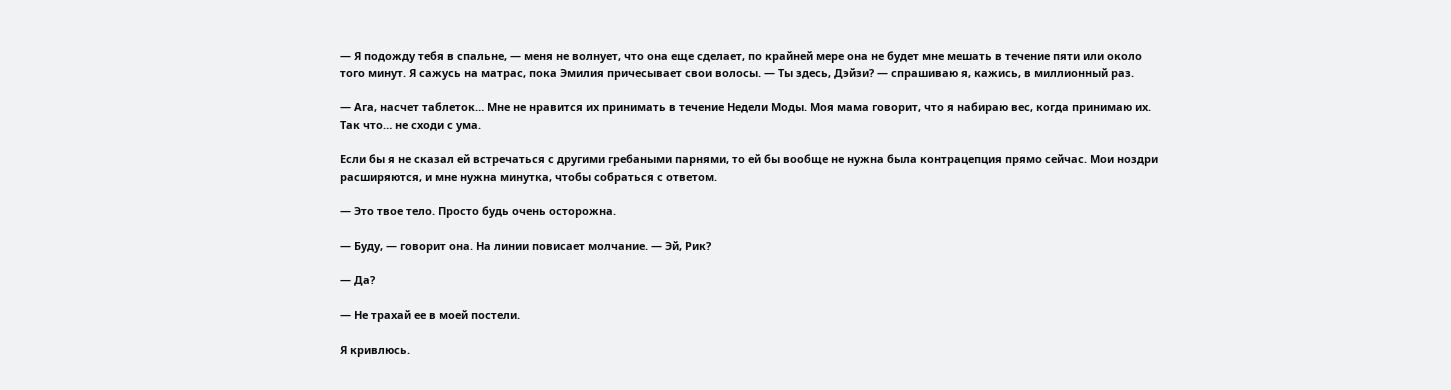— Я подожду тебя в спальне, — меня не волнует, что она еще сделает, по крайней мере она не будет мне мешать в течение пяти или около того минут. Я сажусь на матрас, пока Эмилия причесывает свои волосы. — Ты здесь, Дэйзи? — спрашиваю я, кажись, в миллионный раз.

— Ага, насчет таблеток… Мне не нравится их принимать в течение Недели Моды. Моя мама говорит, что я набираю вес, когда принимаю их. Так что… не сходи с ума.

Если бы я не сказал ей встречаться с другими гребаными парнями, то ей бы вообще не нужна была контрацепция прямо сейчас. Мои ноздри расширяются, и мне нужна минутка, чтобы собраться с ответом.

— Это твое тело. Просто будь очень осторожна.

— Буду, — говорит она. На линии повисает молчание. — Эй, Рик?

— Да?

— Не трахай ее в моей постели.

Я кривлюсь.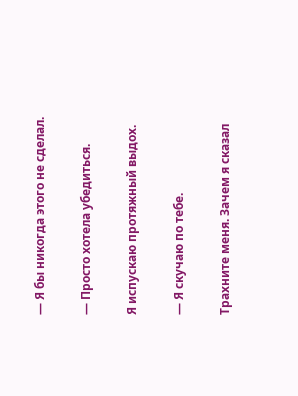— Я бы никогда этого не сделал.

— Просто хотела убедиться.

Я испускаю протяжный выдох.

— Я скучаю по тебе.

Трахните меня. Зачем я сказал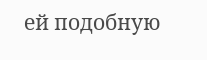ей подобную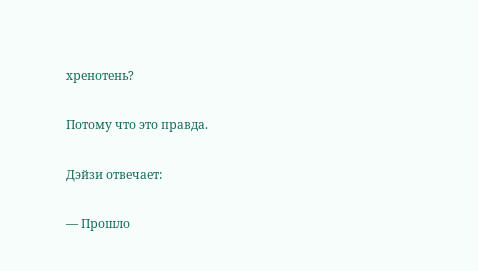хренотень?

Потому что это правда.

Дэйзи отвечает:

— Прошло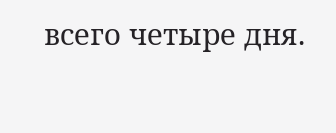всего четыре дня.